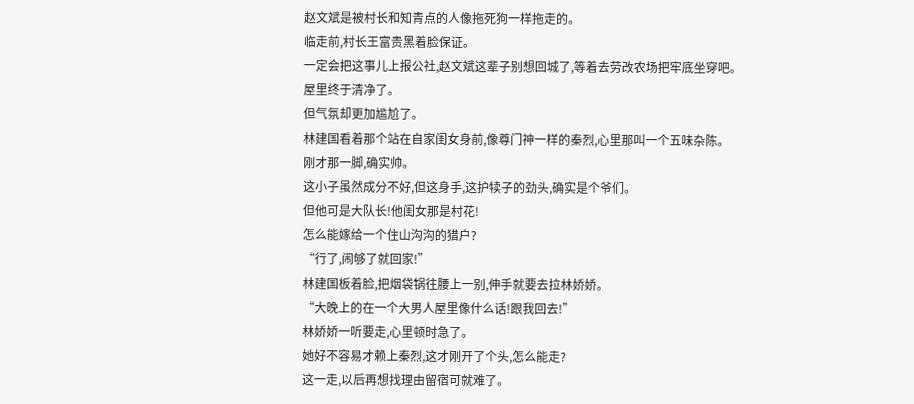赵文斌是被村长和知青点的人像拖死狗一样拖走的。
临走前,村长王富贵黑着脸保证。
一定会把这事儿上报公社,赵文斌这辈子别想回城了,等着去劳改农场把牢底坐穿吧。
屋里终于清净了。
但气氛却更加尴尬了。
林建国看着那个站在自家闺女身前,像尊门神一样的秦烈,心里那叫一个五味杂陈。
刚才那一脚,确实帅。
这小子虽然成分不好,但这身手,这护犊子的劲头,确实是个爷们。
但他可是大队长!他闺女那是村花!
怎么能嫁给一个住山沟沟的猎户?
“行了,闹够了就回家!”
林建国板着脸,把烟袋锅往腰上一别,伸手就要去拉林娇娇。
“大晚上的在一个大男人屋里像什么话!跟我回去!”
林娇娇一听要走,心里顿时急了。
她好不容易才赖上秦烈,这才刚开了个头,怎么能走?
这一走,以后再想找理由留宿可就难了。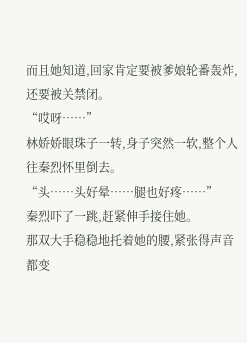而且她知道,回家肯定要被爹娘轮番轰炸,还要被关禁闭。
“哎呀……”
林娇娇眼珠子一转,身子突然一软,整个人往秦烈怀里倒去。
“头……头好晕……腿也好疼……”
秦烈吓了一跳,赶紧伸手接住她。
那双大手稳稳地托着她的腰,紧张得声音都变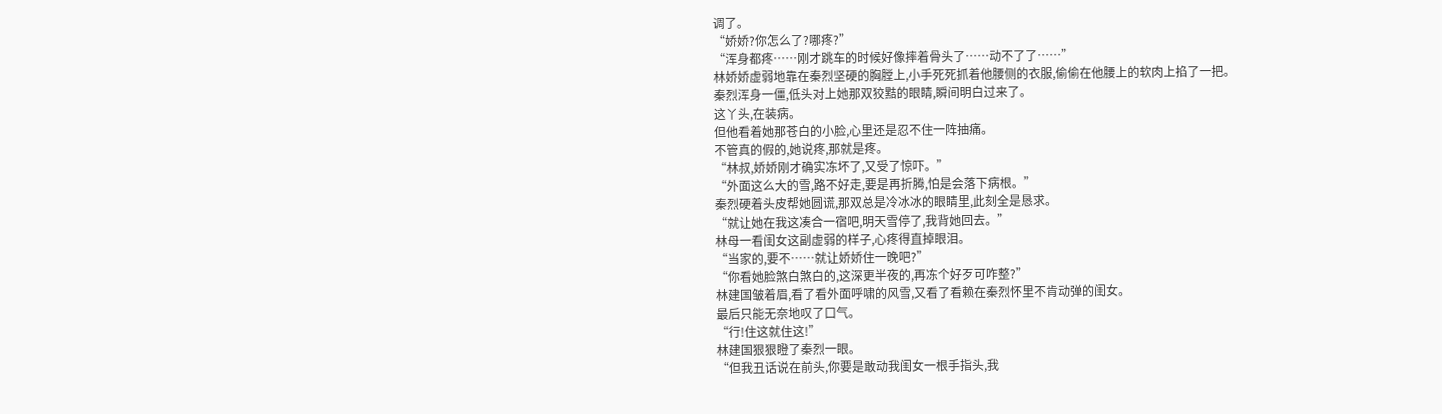调了。
“娇娇?你怎么了?哪疼?”
“浑身都疼……刚才跳车的时候好像摔着骨头了……动不了了……”
林娇娇虚弱地靠在秦烈坚硬的胸膛上,小手死死抓着他腰侧的衣服,偷偷在他腰上的软肉上掐了一把。
秦烈浑身一僵,低头对上她那双狡黠的眼睛,瞬间明白过来了。
这丫头,在装病。
但他看着她那苍白的小脸,心里还是忍不住一阵抽痛。
不管真的假的,她说疼,那就是疼。
“林叔,娇娇刚才确实冻坏了,又受了惊吓。”
“外面这么大的雪,路不好走,要是再折腾,怕是会落下病根。”
秦烈硬着头皮帮她圆谎,那双总是冷冰冰的眼睛里,此刻全是恳求。
“就让她在我这凑合一宿吧,明天雪停了,我背她回去。”
林母一看闺女这副虚弱的样子,心疼得直掉眼泪。
“当家的,要不……就让娇娇住一晚吧?”
“你看她脸煞白煞白的,这深更半夜的,再冻个好歹可咋整?”
林建国皱着眉,看了看外面呼啸的风雪,又看了看赖在秦烈怀里不肯动弹的闺女。
最后只能无奈地叹了口气。
“行!住这就住这!”
林建国狠狠瞪了秦烈一眼。
“但我丑话说在前头,你要是敢动我闺女一根手指头,我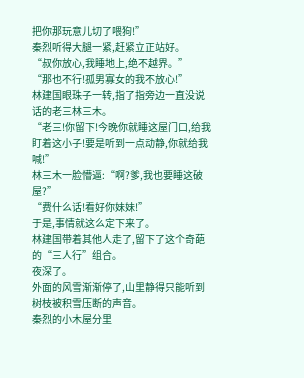把你那玩意儿切了喂狗!”
秦烈听得大腿一紧,赶紧立正站好。
“叔你放心,我睡地上,绝不越界。”
“那也不行!孤男寡女的我不放心!”
林建国眼珠子一转,指了指旁边一直没说话的老三林三木。
“老三!你留下!今晚你就睡这屋门口,给我盯着这小子!要是听到一点动静,你就给我喊!”
林三木一脸懵逼:“啊?爹,我也要睡这破屋?”
“费什么话!看好你妹妹!”
于是,事情就这么定下来了。
林建国带着其他人走了,留下了这个奇葩的“三人行”组合。
夜深了。
外面的风雪渐渐停了,山里静得只能听到树枝被积雪压断的声音。
秦烈的小木屋分里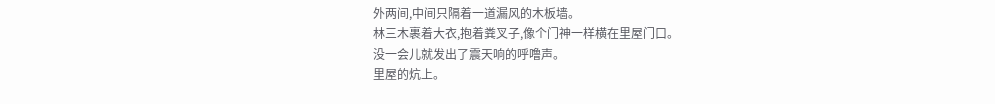外两间,中间只隔着一道漏风的木板墙。
林三木裹着大衣,抱着粪叉子,像个门神一样横在里屋门口。
没一会儿就发出了震天响的呼噜声。
里屋的炕上。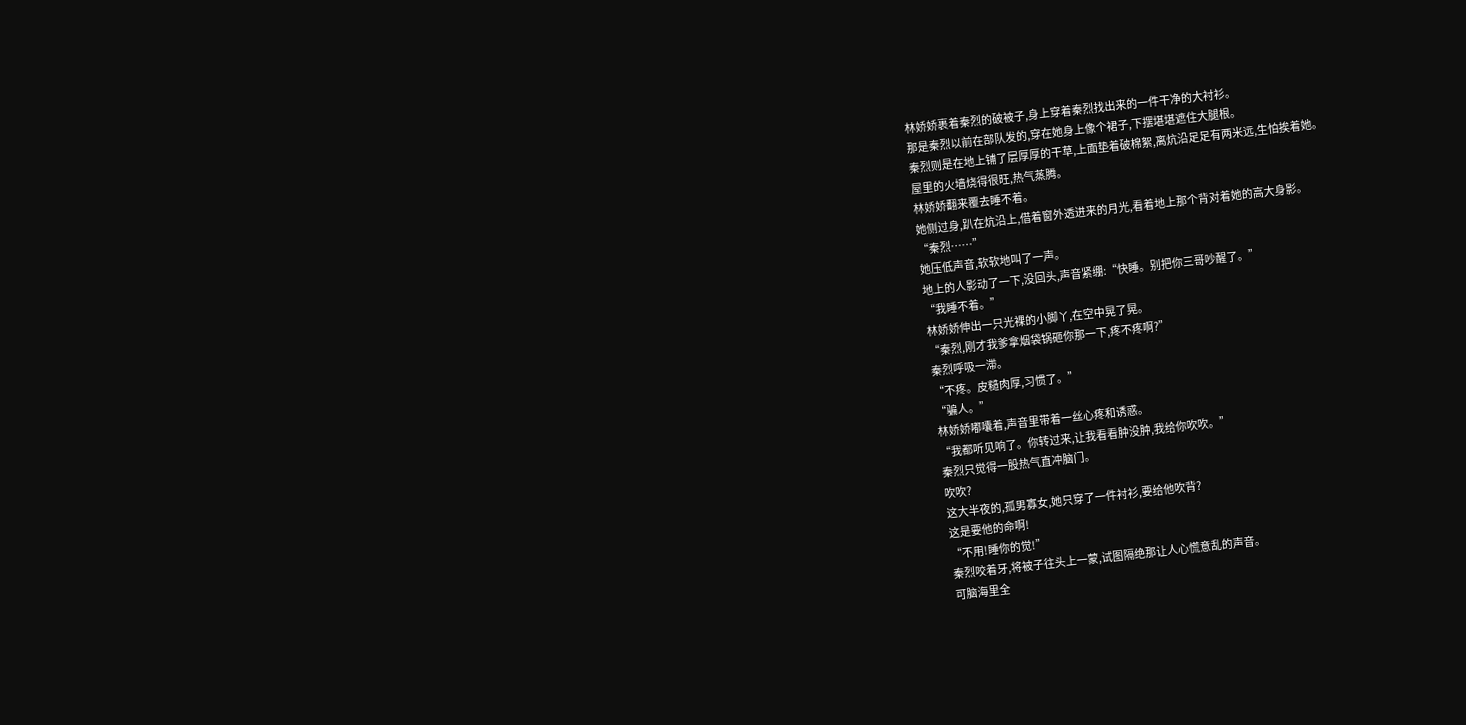林娇娇裹着秦烈的破被子,身上穿着秦烈找出来的一件干净的大衬衫。
那是秦烈以前在部队发的,穿在她身上像个裙子,下摆堪堪遮住大腿根。
秦烈则是在地上铺了层厚厚的干草,上面垫着破棉絮,离炕沿足足有两米远,生怕挨着她。
屋里的火墙烧得很旺,热气蒸腾。
林娇娇翻来覆去睡不着。
她侧过身,趴在炕沿上,借着窗外透进来的月光,看着地上那个背对着她的高大身影。
“秦烈……”
她压低声音,软软地叫了一声。
地上的人影动了一下,没回头,声音紧绷:“快睡。别把你三哥吵醒了。”
“我睡不着。”
林娇娇伸出一只光裸的小脚丫,在空中晃了晃。
“秦烈,刚才我爹拿烟袋锅砸你那一下,疼不疼啊?”
秦烈呼吸一滞。
“不疼。皮糙肉厚,习惯了。”
“骗人。”
林娇娇嘟囔着,声音里带着一丝心疼和诱惑。
“我都听见响了。你转过来,让我看看肿没肿,我给你吹吹。”
秦烈只觉得一股热气直冲脑门。
吹吹?
这大半夜的,孤男寡女,她只穿了一件衬衫,要给他吹背?
这是要他的命啊!
“不用!睡你的觉!”
秦烈咬着牙,将被子往头上一蒙,试图隔绝那让人心慌意乱的声音。
可脑海里全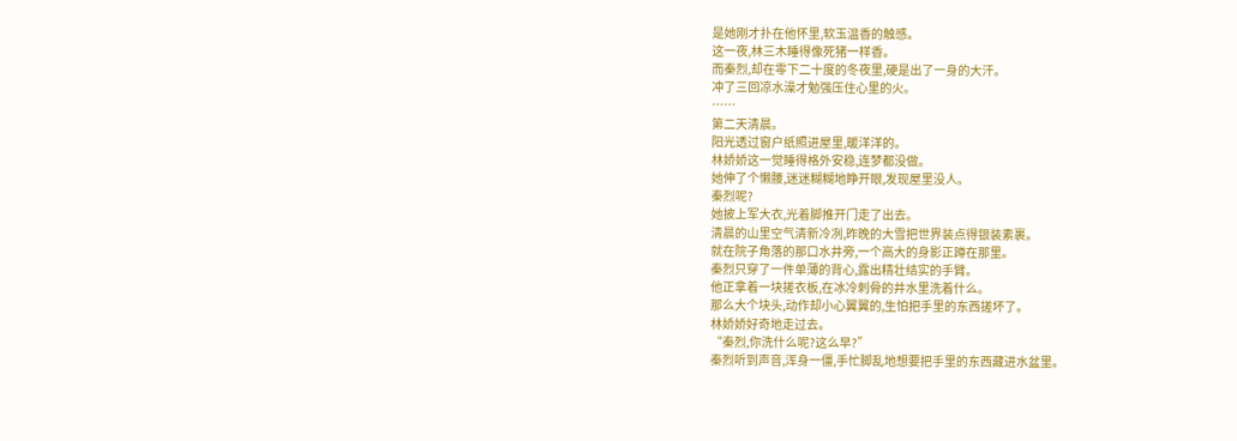是她刚才扑在他怀里,软玉温香的触感。
这一夜,林三木睡得像死猪一样香。
而秦烈,却在零下二十度的冬夜里,硬是出了一身的大汗。
冲了三回凉水澡才勉强压住心里的火。
……
第二天清晨。
阳光透过窗户纸照进屋里,暖洋洋的。
林娇娇这一觉睡得格外安稳,连梦都没做。
她伸了个懒腰,迷迷糊糊地睁开眼,发现屋里没人。
秦烈呢?
她披上军大衣,光着脚推开门走了出去。
清晨的山里空气清新冷冽,昨晚的大雪把世界装点得银装素裹。
就在院子角落的那口水井旁,一个高大的身影正蹲在那里。
秦烈只穿了一件单薄的背心,露出精壮结实的手臂。
他正拿着一块搓衣板,在冰冷刺骨的井水里洗着什么。
那么大个块头,动作却小心翼翼的,生怕把手里的东西搓坏了。
林娇娇好奇地走过去。
“秦烈,你洗什么呢?这么早?”
秦烈听到声音,浑身一僵,手忙脚乱地想要把手里的东西藏进水盆里。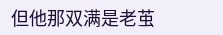但他那双满是老茧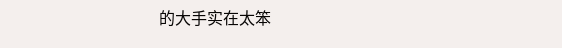的大手实在太笨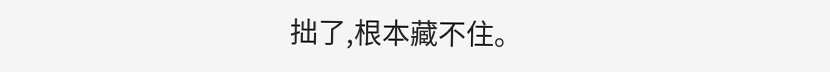拙了,根本藏不住。